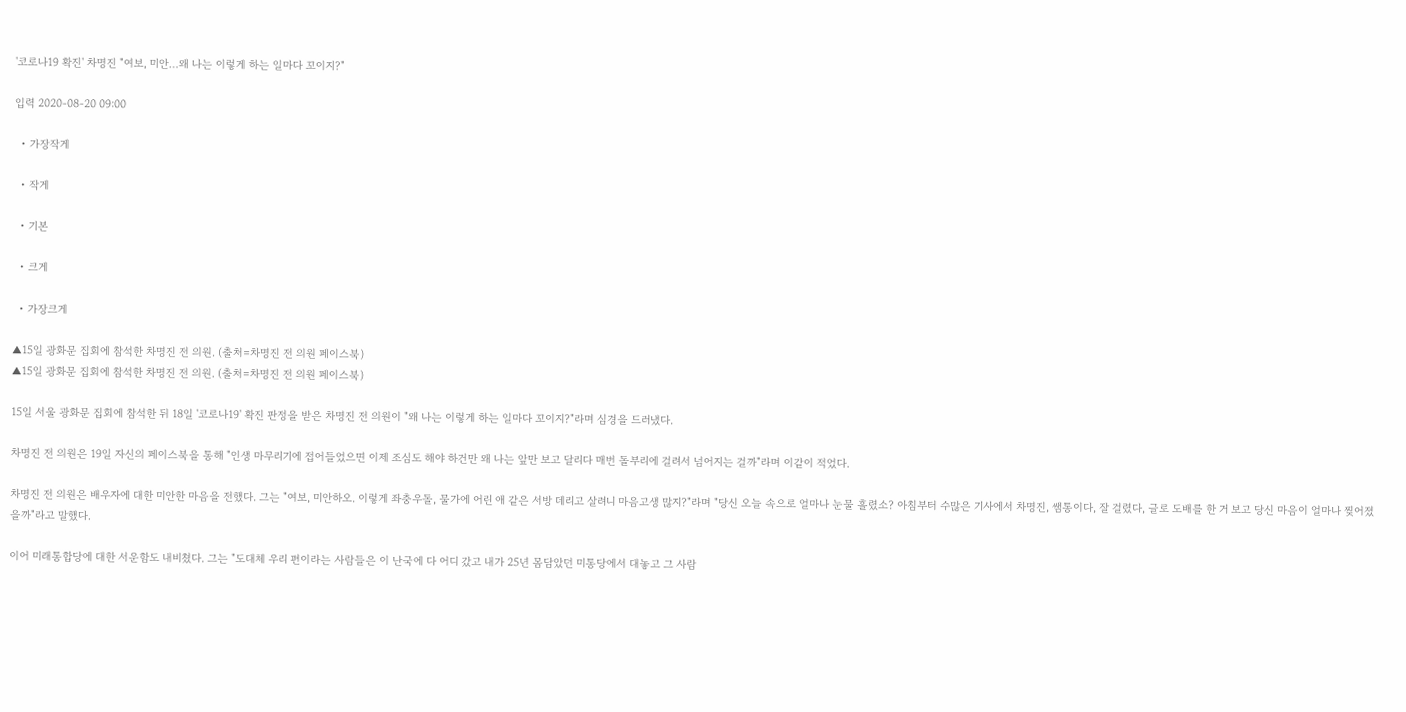'코로나19 확진' 차명진 "여보, 미안…왜 나는 이렇게 하는 일마다 꼬이지?"

입력 2020-08-20 09:00

  • 가장작게

  • 작게

  • 기본

  • 크게

  • 가장크게

▲15일 광화문 집회에 참석한 차명진 전 의원. (출처=차명진 전 의원 페이스북)
▲15일 광화문 집회에 참석한 차명진 전 의원. (출처=차명진 전 의원 페이스북)

15일 서울 광화문 집회에 참석한 뒤 18일 '코로나19' 확진 판정을 받은 차명진 전 의원이 "왜 나는 이렇게 하는 일마다 꼬이지?"라며 심경을 드러냈다.

차명진 전 의원은 19일 자신의 페이스북을 통해 "인생 마무리기에 접어들었으면 이제 조심도 해야 하건만 왜 나는 앞만 보고 달리다 매번 돌부리에 걸려서 넘어지는 걸까"라며 이같이 적었다.

차명진 전 의원은 배우자에 대한 미안한 마음을 전했다. 그는 "여보, 미안하오. 이렇게 좌충우돌, 물가에 어린 애 같은 서방 데리고 살려니 마음고생 많지?"라며 "당신 오늘 속으로 얼마나 눈물 흘렸소? 아침부터 수많은 기사에서 차명진, 쌤통이다, 잘 걸렸다, 글로 도배를 한 거 보고 당신 마음이 얼마나 찢어졌을까"라고 말했다.

이어 미래통합당에 대한 서운함도 내비쳤다. 그는 "도대체 우리 편이라는 사람들은 이 난국에 다 어디 갔고 내가 25년 몸담았던 미통당에서 대놓고 그 사람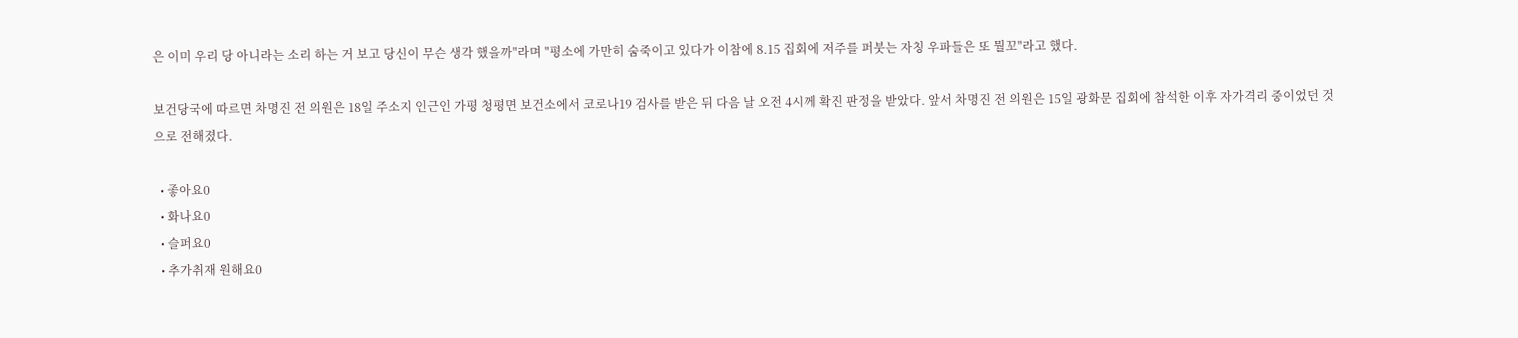은 이미 우리 당 아니라는 소리 하는 거 보고 당신이 무슨 생각 했을까"라며 "평소에 가만히 숨죽이고 있다가 이참에 8.15 집회에 저주를 퍼붓는 자칭 우파들은 또 뭘꼬"라고 했다.

보건당국에 따르면 차명진 전 의원은 18일 주소지 인근인 가평 청평면 보건소에서 코로나19 검사를 받은 뒤 다음 날 오전 4시께 확진 판정을 받았다. 앞서 차명진 전 의원은 15일 광화문 집회에 참석한 이후 자가격리 중이었던 것으로 전해졌다.

  • 좋아요0
  • 화나요0
  • 슬퍼요0
  • 추가취재 원해요0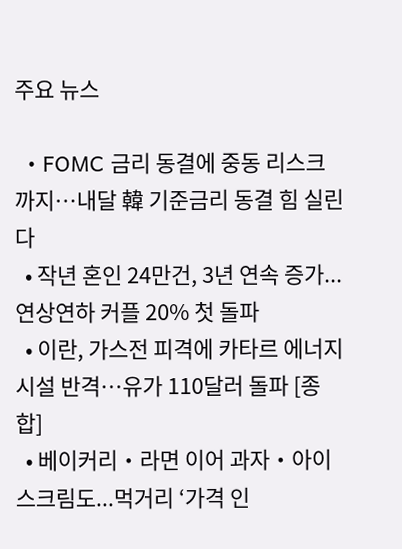주요 뉴스

  • FOMC 금리 동결에 중동 리스크까지…내달 韓 기준금리 동결 힘 실린다
  • 작년 혼인 24만건, 3년 연속 증가... 연상연하 커플 20% 첫 돌파
  • 이란, 가스전 피격에 카타르 에너지시설 반격⋯유가 110달러 돌파 [종합]
  • 베이커리‧라면 이어 과자‧아이스크림도...먹거리 ‘가격 인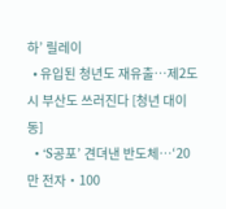하’ 릴레이
  • 유입된 청년도 재유출…제2도시 부산도 쓰러진다 [청년 대이동]
  • ‘S공포’ 견뎌낸 반도체…‘20만 전자‧100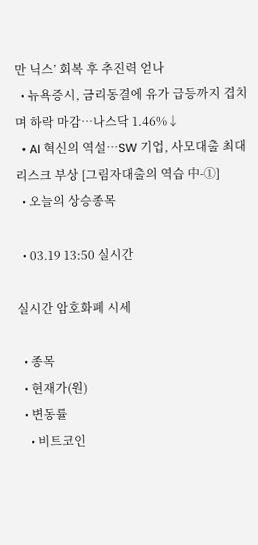만 닉스’ 회복 후 추진력 얻나
  • 뉴욕증시, 금리동결에 유가 급등까지 겹치며 하락 마감…나스닥 1.46%↓
  • AI 혁신의 역설…SW 기업, 사모대출 최대 리스크 부상 [그림자대출의 역습 中-①]
  • 오늘의 상승종목

  • 03.19 13:50 실시간

실시간 암호화폐 시세

  • 종목
  • 현재가(원)
  • 변동률
    • 비트코인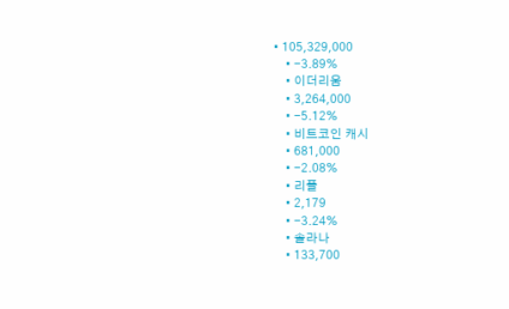• 105,329,000
    • -3.89%
    • 이더리움
    • 3,264,000
    • -5.12%
    • 비트코인 캐시
    • 681,000
    • -2.08%
    • 리플
    • 2,179
    • -3.24%
    • 솔라나
    • 133,700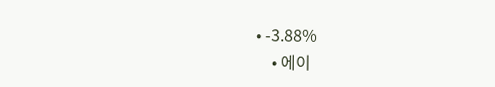• -3.88%
    • 에이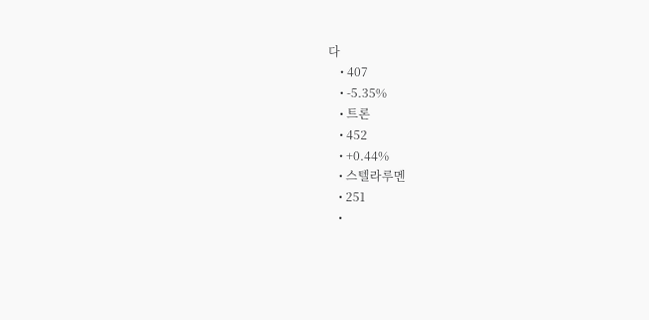다
    • 407
    • -5.35%
    • 트론
    • 452
    • +0.44%
    • 스텔라루멘
    • 251
    •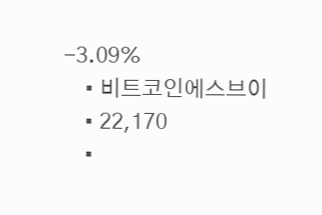-3.09%
    • 비트코인에스브이
    • 22,170
    •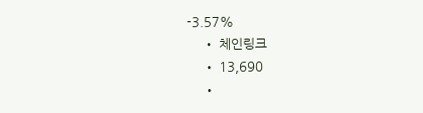-3.57%
    • 체인링크
    • 13,690
    •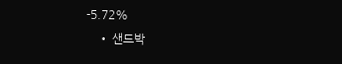-5.72%
    • 샌드박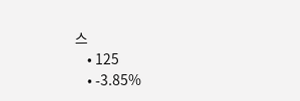스
    • 125
    • -3.85%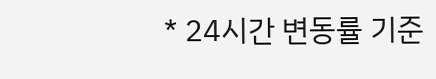* 24시간 변동률 기준